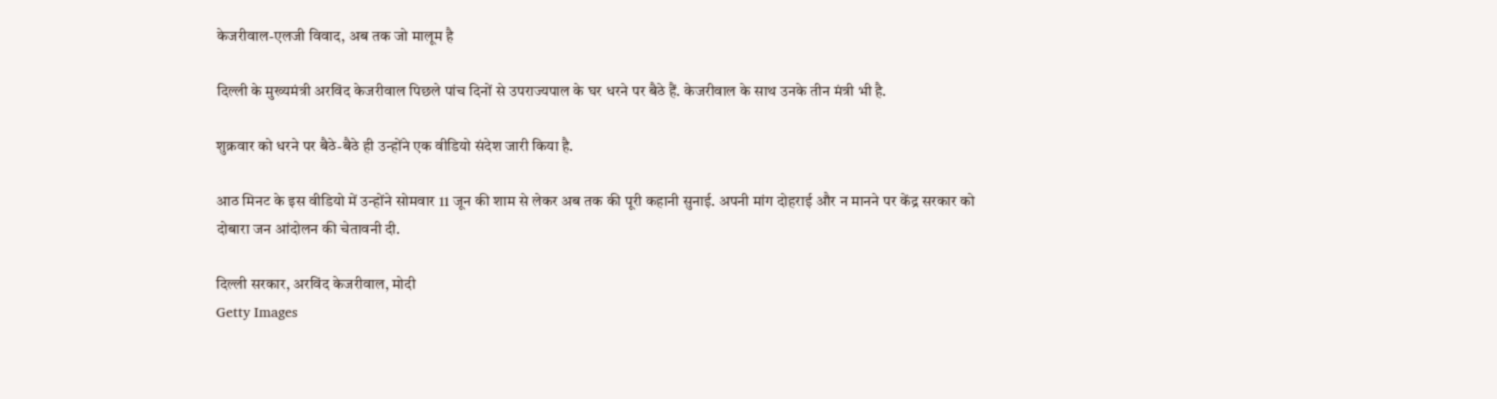केजरीवाल-एलजी विवाद, अब तक जो मालूम है

दिल्ली के मुख्यमंत्री अरविंद केजरीवाल पिछले पांच दिनों से उपराज्यपाल के घर धरने पर बैठे हैं. केजरीवाल के साथ उनके तीन मंत्री भी है.

शुक्रवार को धरने पर बैठे-बैठे ही उन्होंने एक वीडियो संदेश जारी किया है.

आठ मिनट के इस वीडियो में उन्होंने सोमवार 11 जून की शाम से लेकर अब तक की पूरी कहानी सुनाई. अपनी मांग दोहराई और न मानने पर केंद्र सरकार को दोबारा जन आंदोलन की चेतावनी दी.

दिल्ली सरकार, अरविंद केजरीवाल, मोदी
Getty Images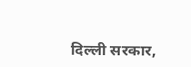दिल्ली सरकार,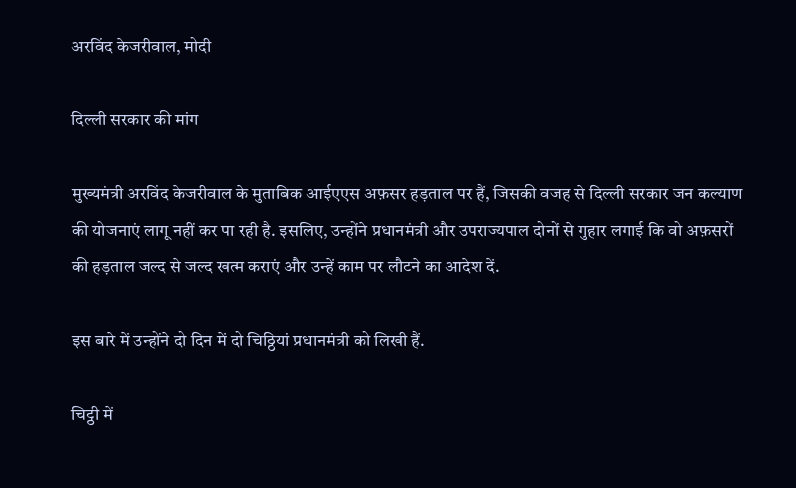अरविंद केजरीवाल, मोदी

दिल्ली सरकार की मांग

मुख्यमंत्री अरविंद केजरीवाल के मुताबिक आईएएस अफ़सर हड़ताल पर हैं, जिसकी वजह से दिल्ली सरकार जन कल्याण की योजनाएं लागू नहीं कर पा रही है. इसलिए, उन्होंने प्रधानमंत्री और उपराज्यपाल दोनों से गुहार लगाई कि वो अफ़सरों की हड़ताल जल्द से जल्द खत्म कराएं और उन्हें काम पर लौटने का आदेश दें.

इस बारे में उन्होंने दो दिन में दो चिठ्ठियां प्रधानमंत्री को लिखी हैं.

चिट्ठी में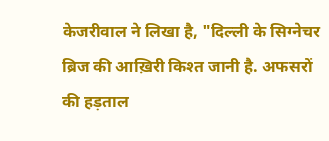केजरीवाल ने लिखा है, "दिल्ली के सिग्नेचर ब्रिज की आख़िरी किश्त जानी है. अफसरों की हड़ताल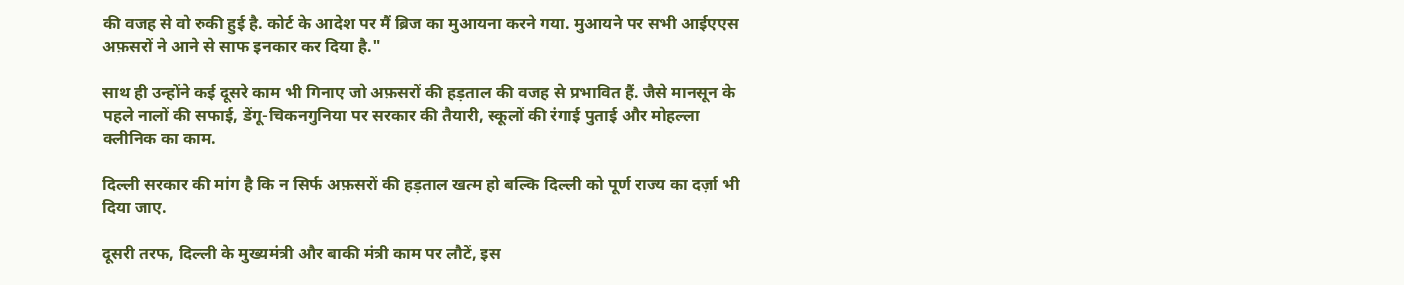की वजह से वो रुकी हुई है. कोर्ट के आदेश पर मैं ब्रिज का मुआयना करने गया. मुआयने पर सभी आईएएस अफ़सरों ने आने से साफ इनकार कर दिया है."

साथ ही उन्होंने कई दूसरे काम भी गिनाए जो अफ़सरों की हड़ताल की वजह से प्रभावित हैं. जैसे मानसून के पहले नालों की सफाई, डेंगू-चिकनगुनिया पर सरकार की तैयारी, स्कूलों की रंगाई पुताई और मोहल्ला क्लीनिक का काम.

दिल्ली सरकार की मांग है कि न सिर्फ अफ़सरों की हड़ताल खत्म हो बल्कि दिल्ली को पूर्ण राज्य का दर्ज़ा भी दिया जाए.

दूसरी तरफ, दिल्ली के मुख्यमंत्री और बाकी मंत्री काम पर लौटें, इस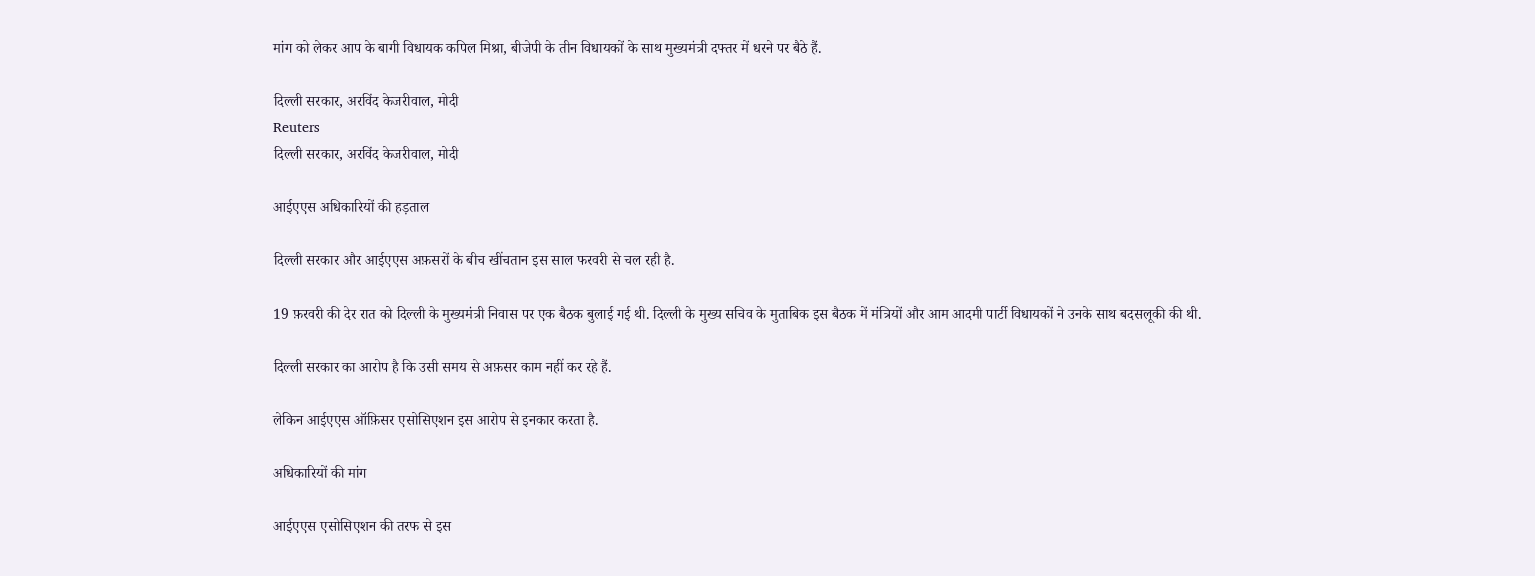मांग को लेकर आप के बागी विधायक कपिल मिश्रा, बीजेपी के तीन विधायकों के साथ मुख्यमंत्री दफ्तर में धरने पर बैठे हैं.

दिल्ली सरकार, अरविंद केजरीवाल, मोदी
Reuters
दिल्ली सरकार, अरविंद केजरीवाल, मोदी

आईएएस अधिकारियों की हड़ताल

दिल्ली सरकार और आईएएस अफ़सरों के बीच खींचतान इस साल फरवरी से चल रही है.

19 फ़रवरी की देर रात को दिल्ली के मुख्यमंत्री निवास पर एक बैठक बुलाई गई थी. दिल्ली के मुख्य सचिव के मुताबिक इस बैठक में मंत्रियों और आम आदमी पार्टी विधायकों ने उनके साथ बदसलूकी की थी.

दिल्ली सरकार का आरोप है कि उसी समय से अफ़सर काम नहीं कर रहे हैं.

लेकिन आईएएस ऑफ़िसर एसोसिएशन इस आरोप से इनकार करता है.

अधिकारियों की मांग

आईएएस एसोसिएशन की तरफ से इस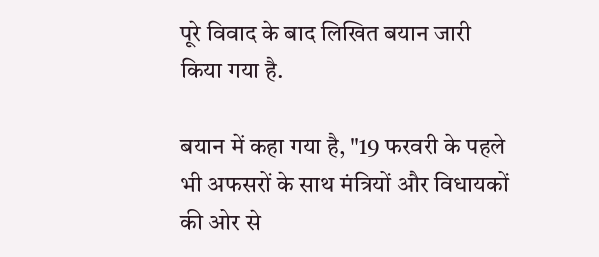पूरे विवाद के बाद लिखित बयान जारी किया गया है.

बयान में कहा गया है, "19 फरवरी के पहले भी अफसरों के साथ मंत्रियों और विधायकों की ओर से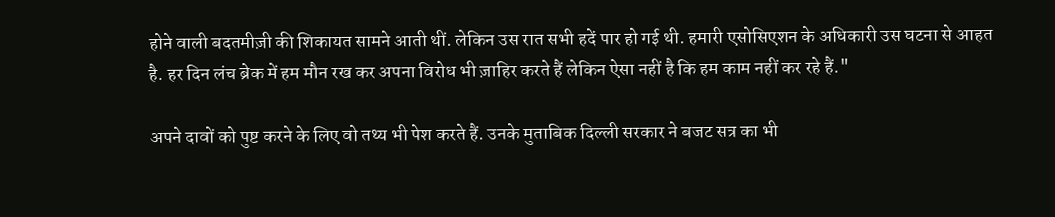होने वाली बदतमीज़ी की शिकायत सामने आती थीं. लेकिन उस रात सभी हदें पार हो गई थी. हमारी एसोसिएशन के अधिकारी उस घटना से आहत है. हर दिन लंच ब्रेक में हम मौन रख कर अपना विरोध भी ज़ाहिर करते हैं लेकिन ऐसा नहीं है कि हम काम नहीं कर रहे हैं."

अपने दावों को पुष्ट करने के लिए वो तथ्य भी पेश करते हैं. उनके मुताबिक दिल्ली सरकार ने बजट सत्र का भी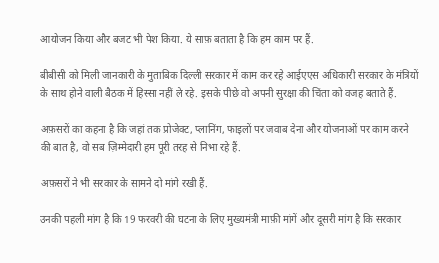आयोजन किया और बजट भी पेश किया. ये साफ़ बताता है कि हम काम पर हैं.

बीबीसी को मिली जानकारी के मुताबिक दिल्ली सरकार में काम कर रहे आईएएस अधिकारी सरकार के मंत्रियों के साथ होने वाली बैठक में हिस्सा नहीं ले रहे. इसके पीछे वो अपनी सुरक्षा की चिंता को वजह बताते हैं.

अफ़सरों का कहना है कि जहां तक प्रोजेक्ट, प्लानिंग, फाइलों पर जवाब देना और योजनाओं पर काम करने की बात है, वो सब ज़िम्मेदारी हम पूरी तरह से निभा रहे हैं.

अफ़सरों ने भी सरकार के सामने दो मांगे रखी हैं.

उनकी पहली मांग है कि 19 फरवरी की घटना के लिए मुख्यमंत्री माफ़ी मांगें और दूसरी मांग है कि सरकार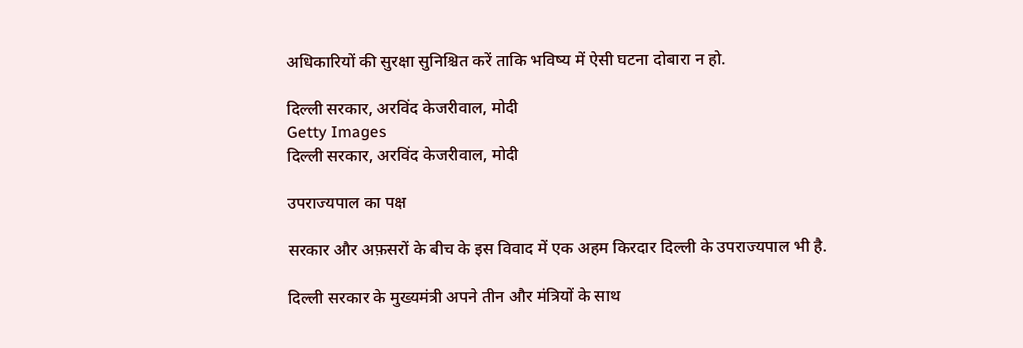अधिकारियों की सुरक्षा सुनिश्चित करें ताकि भविष्य में ऐसी घटना दोबारा न हो.

दिल्ली सरकार, अरविंद केजरीवाल, मोदी
Getty Images
दिल्ली सरकार, अरविंद केजरीवाल, मोदी

उपराज्यपाल का पक्ष

सरकार और अफ़सरों के बीच के इस विवाद में एक अहम किरदार दिल्ली के उपराज्यपाल भी है.

दिल्ली सरकार के मुख्यमंत्री अपने तीन और मंत्रियों के साथ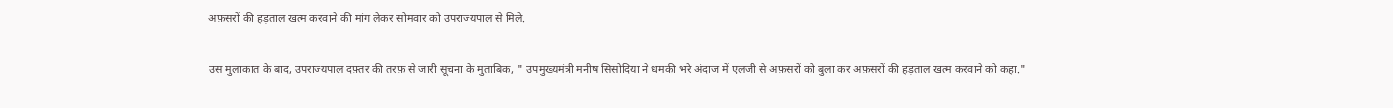अफ़सरों की हड़ताल खत्म करवाने की मांग लेकर सोमवार को उपराज्यपाल से मिले.

उस मुलाकात के बाद, उपराज्यपाल दफ़्तर की तरफ़ से जारी सूचना के मुताबिक, " उपमुख्यमंत्री मनीष सिसोदिया ने धमकी भरे अंदाज में एलजी से अफ़सरों को बुला कर अफ़सरों की हड़ताल खत्म करवाने को कहा."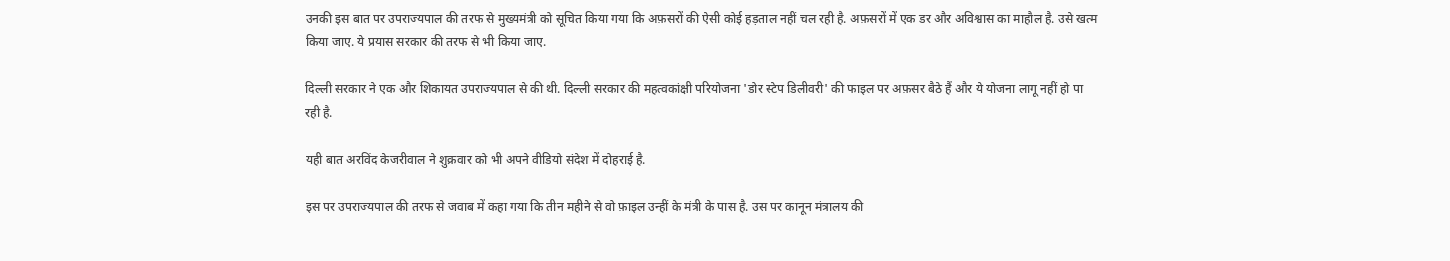उनकी इस बात पर उपराज्यपाल की तरफ से मुख्यमंत्री को सूचित किया गया कि अफ़सरों की ऐसी कोई हड़ताल नहीं चल रही है. अफ़सरों में एक डर और अविश्वास का माहौल है. उसे खत्म किया जाए. ये प्रयास सरकार की तरफ से भी किया जाए.

दिल्ली सरकार ने एक और शिकायत उपराज्यपाल से की थी. दिल्ली सरकार की महत्वकांक्षी परियोजना 'डोर स्टेप डिलीवरी' की फाइल पर अफ़सर बैठे हैं और ये योजना लागू नहीं हो पा रही है.

यही बात अरविंद केजरीवाल ने शुक्रवार को भी अपने वीडियो संदेश में दोहराई है.

इस पर उपराज्यपाल की तरफ से जवाब में कहा गया कि तीन महीने से वो फ़ाइल उन्हीं के मंत्री के पास है. उस पर कानून मंत्रालय की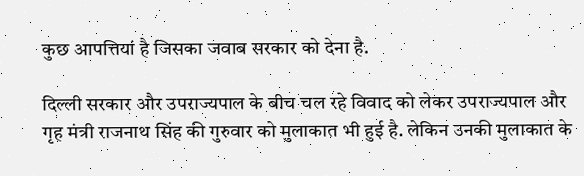कुछ आपत्तियां है जिसका जवाब सरकार को देना है.

दिल्ली सरकार और उपराज्यपाल के बीच चल रहे विवाद को लेकर उपराज्यपाल और गृह मंत्री राजनाथ सिंह की गुरुवार को मुलाकात भी हुई है. लेकिन उनकी मुलाकात के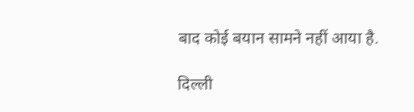बाद कोई बयान सामने नहीं आया है.

दिल्ली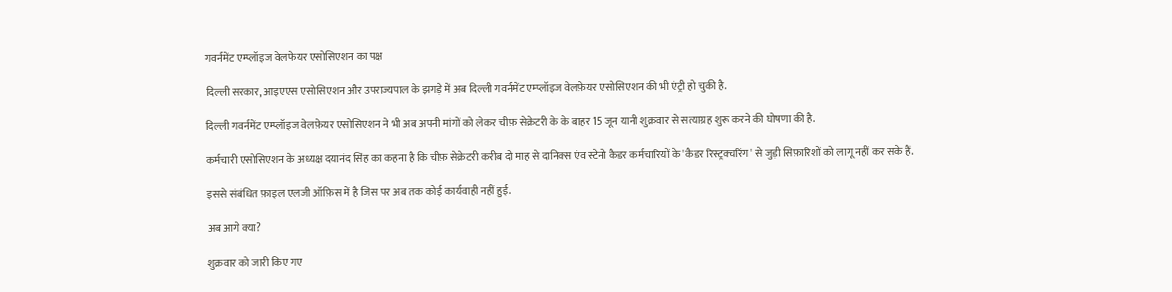गवर्नमेंट एम्प्लॉइज वेलफेयर एसोसिएशन का पक्ष

दिल्ली सरकार, आइएएस एसोसिएशन और उपराज्यपाल के झगड़े में अब दिल्ली गवर्नमेंट एम्प्लॉइज वेलफ़ेयर एसोसिएशन की भी एंट्री हो चुकी है.

दिल्ली गवर्नमेंट एम्प्लॉइज वेलफ़ेयर एसोसिएशन ने भी अब अपनी मांगों को लेकर चीफ़ सेक्रेटरी के के बाहर 15 जून यानी शुक्रवार से सत्याग्रह शुरू करने की घोषणा की है.

कर्मचारी एसोसिएशन के अध्यक्ष दयानंद सिंह का कहना है कि चीफ़ सेक्रेटरी करीब दो माह से दानिक्स एंव स्टेनो कैडर कर्मचारियों के 'कैडर रिस्ट्रक्चरिंग' से जुड़ी सिफ़ारिशों को लागू नहीं कर सके हैं.

इससे संबंधित फ़ाइल एलजी ऑफ़िस में है जिस पर अब तक कोई कार्यवाही नहीं हुई.

अब आगे क्या?

शुक्रवार को जारी किए गए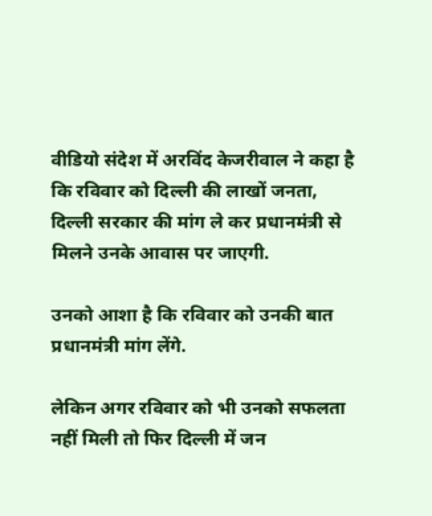वीडियो संदेश में अरविंद केजरीवाल ने कहा है कि रविवार को दिल्ली की लाखों जनता, दिल्ली सरकार की मांग ले कर प्रधानमंत्री से मिलने उनके आवास पर जाएगी.

उनको आशा है कि रविवार को उनकी बात प्रधानमंत्री मांग लेंगे.

लेकिन अगर रविवार को भी उनको सफलता नहीं मिली तो फिर दिल्ली में जन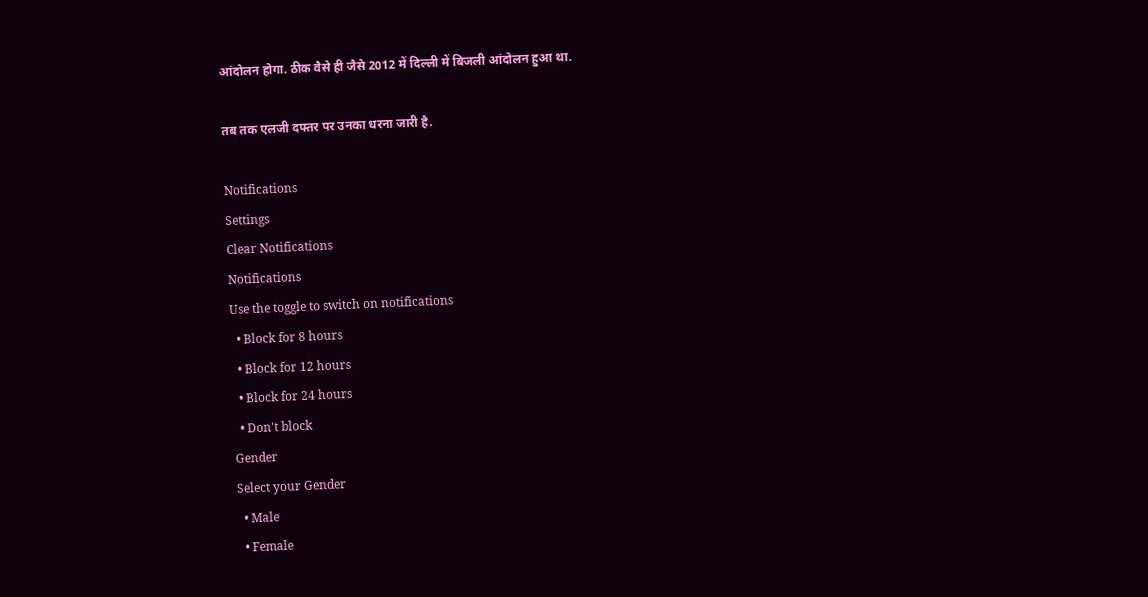आंदोलन होगा. ठीक वैसे ही जैसे 2012 में दिल्ली में बिजली आंदोलन हुआ था.

तब तक एलजी दफ्तर पर उनका धरना जारी है.

Notifications
Settings
Clear Notifications
Notifications
Use the toggle to switch on notifications
  • Block for 8 hours
  • Block for 12 hours
  • Block for 24 hours
  • Don't block
Gender
Select your Gender
  • Male
  • Female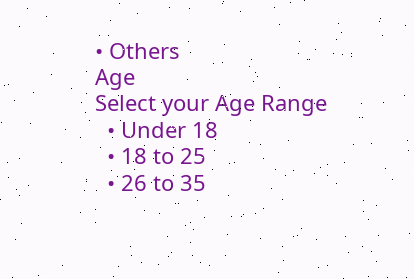• Others
Age
Select your Age Range
  • Under 18
  • 18 to 25
  • 26 to 35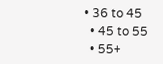• 36 to 45
  • 45 to 55
  • 55+